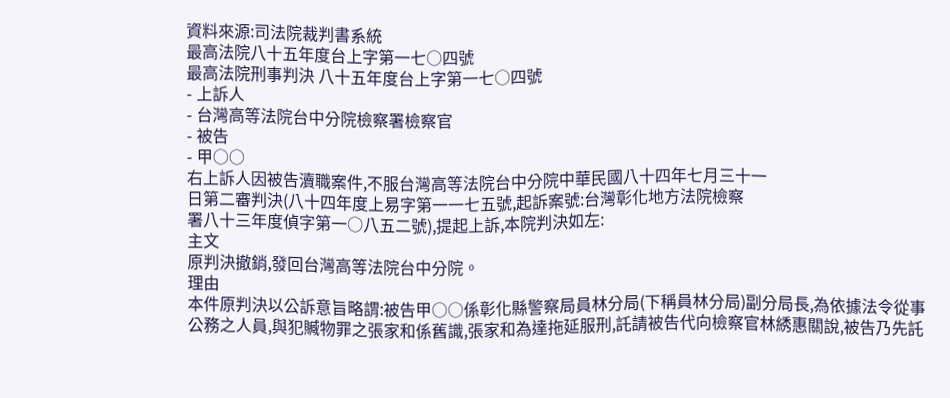資料來源:司法院裁判書系統
最高法院八十五年度台上字第一七○四號
最高法院刑事判決 八十五年度台上字第一七○四號
- 上訴人
- 台灣高等法院台中分院檢察署檢察官
- 被告
- 甲○○
右上訴人因被告瀆職案件,不服台灣高等法院台中分院中華民國八十四年七月三十一
日第二審判決(八十四年度上易字第一一七五號,起訴案號:台灣彰化地方法院檢察
署八十三年度偵字第一○八五二號),提起上訴,本院判決如左:
主文
原判決撤銷,發回台灣高等法院台中分院。
理由
本件原判決以公訴意旨略謂:被告甲○○係彰化縣警察局員林分局(下稱員林分局)副分局長,為依據法令從事公務之人員,與犯贓物罪之張家和係舊識,張家和為達拖延服刑,託請被告代向檢察官林綉惠關說,被告乃先託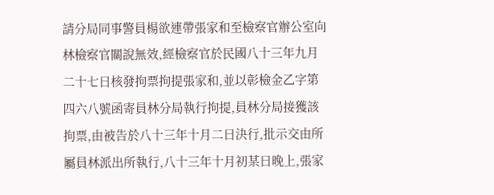請分局同事警員楊欲連帶張家和至檢察官辦公室向林檢察官關說無效,經檢察官於民國八十三年九月二十七日核發拘票拘提張家和,並以彰檢金乙字第四六八號函寄員林分局執行拘提,員林分局接獲該拘票,由被告於八十三年十月二日決行,批示交由所屬員林派出所執行,八十三年十月初某日晚上,張家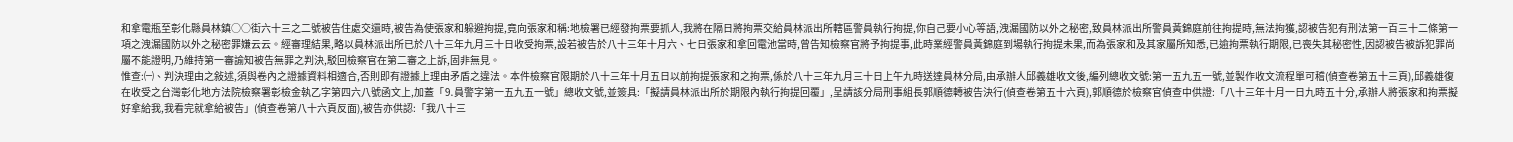和拿電瓶至彰化縣員林鎮○○街六十三之二號被告住處交還時,被告為使張家和躲避拘提,竟向張家和稱:地檢署已經發拘票要抓人,我將在隔日將拘票交給員林派出所轄區警員執行拘提,你自己要小心等語,洩漏國防以外之秘密,致員林派出所警員黃錦庭前往拘提時,無法拘獲,認被告犯有刑法第一百三十二條第一項之洩漏國防以外之秘密罪嫌云云。經審理結果,略以員林派出所已於八十三年九月三十日收受拘票,設若被告於八十三年十月六、七日張家和拿回電池當時,曾告知檢察官將予拘提事,此時業經警員黃錦庭到場執行拘提未果,而為張家和及其家屬所知悉,已逾拘票執行期限,已喪失其秘密性,因認被告被訴犯罪尚屬不能證明,乃維持第一審諭知被告無罪之判決,駁回檢察官在第二審之上訴,固非無見。
惟查:㈠、判決理由之敍述,須與卷內之證據資料相適合,否則即有證據上理由矛盾之違法。本件檢察官限期於八十三年十月五日以前拘提張家和之拘票,係於八十三年九月三十日上午九時送達員林分局,由承辦人邱義雄收文後,編列總收文號:第一五九五一號,並製作收文流程單可稽(偵查卷第五十三頁),邱義雄復在收受之台灣彰化地方法院檢察署彰檢金執乙字第四六八號函文上,加蓋「⒐員警字第一五九五一號」總收文號,並簽具:「擬請員林派出所於期限內執行拘提回覆」,呈請該分局刑事組長郭順德轉被告決行(偵查卷第五十六頁),郭順德於檢察官偵查中供證:「八十三年十月一日九時五十分,承辦人將張家和拘票擬好拿給我,我看完就拿給被告」(偵查卷第八十六頁反面),被告亦供認:「我八十三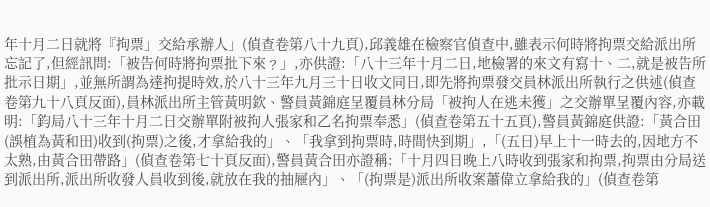年十月二日就將『拘票」交給承辦人」(偵查卷第八十九頁),邱義雄在檢察官偵查中,雖表示何時將拘票交給派出所忘記了,但經訊問:「被告何時將拘票批下來﹖」,亦供證:「八十三年十月二日,地檢署的來文有寫十、二,就是被告所批示日期」,並無所謂為達拘提時效,於八十三年九月三十日收文同日,即先將拘票發交員林派出所執行之供述(偵查卷第九十八頁反面),員林派出所主管黃明欽、警員黃錦庭呈覆員林分局「被拘人在逃未獲」之交辦單呈覆內容,亦載明:「鈞局八十三年十月二日交辦單附被拘人張家和乙名拘票奉悉」(偵查卷第五十五頁),警員黃錦庭供證:「黃合田(誤植為黃和田)收到(拘票)之後,才拿給我的」、「我拿到拘票時,時間快到期」,「(五日)早上十一時去的,因地方不太熟,由黃合田帶路」(偵查卷第七十頁反面),警員黃合田亦證稱:「十月四日晚上八時收到張家和拘票,拘票由分局送到派出所,派出所收發人員收到後,就放在我的抽屜內」、「(拘票是)派出所收案蕭偉立拿給我的」(偵查卷第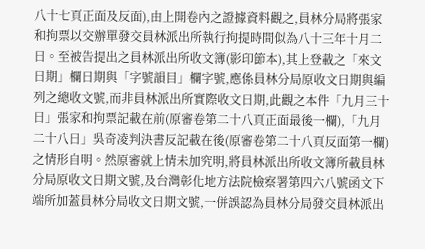八十七頁正面及反面),由上開卷內之證據資料觀之,員林分局將張家和拘票以交辦單發交員林派出所執行拘提時間似為八十三年十月二日。至被告提出之員林派出所收文簿(影印節本),其上登載之「來文日期」欄日期與「字號韻目」欄字號,應係員林分局原收文日期與編列之總收文號,而非員林派出所實際收文日期,此觀之本件「九月三十日」張家和拘票記載在前(原審卷第二十八頁正面最後一欄),「九月二十八日」吳奇凌判決書反記載在後(原審卷第二十八頁反面第一欄)之情形自明。然原審就上情未加究明,將員林派出所收文簿所載員林分局原收文日期文號,及台灣彰化地方法院檢察署第四六八號函文下端所加蓋員林分局收文日期文號,一併誤認為員林分局發交員林派出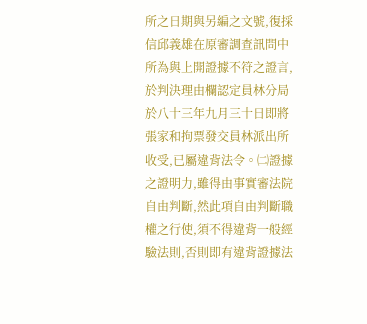所之日期與另編之文號,復採信邱義雄在原審調查訊問中所為與上開證據不符之證言,於判決理由欄認定員林分局於八十三年九月三十日即將張家和拘票發交員林派出所收受,已屬違背法令。㈡證據之證明力,雖得由事實審法院自由判斷,然此項自由判斷職權之行使,須不得違背一般經驗法則,否則即有違背證據法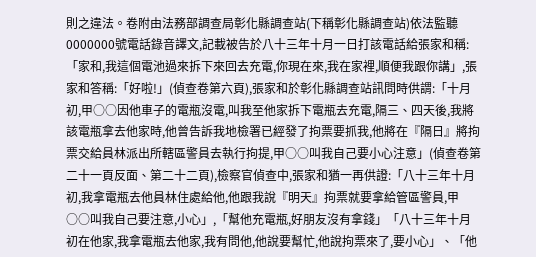則之違法。卷附由法務部調查局彰化縣調查站(下稱彰化縣調查站)依法監聽0000000號電話錄音譯文,記載被告於八十三年十月一日打該電話給張家和稱:「家和,我這個電池過來拆下來回去充電,你現在來,我在家裡,順便我跟你講」,張家和答稱:「好啦!」(偵查卷第六頁),張家和於彰化縣調查站訊問時供謂:「十月初,甲○○因他車子的電瓶沒電,叫我至他家拆下電瓶去充電,隔三、四天後,我將該電瓶拿去他家時,他曾告訴我地檢署已經發了拘票要抓我,他將在『隔日』將拘票交給員林派出所轄區警員去執行拘提,甲○○叫我自己要小心注意」(偵查卷第二十一頁反面、第二十二頁),檢察官偵查中,張家和猶一再供證:「八十三年十月初,我拿電瓶去他員林住處給他,他跟我說『明天』拘票就要拿給管區警員,甲○○叫我自己要注意,小心」,「幫他充電瓶,好朋友沒有拿錢」「八十三年十月初在他家,我拿電瓶去他家,我有問他,他說要幫忙,他說拘票來了,要小心」、「他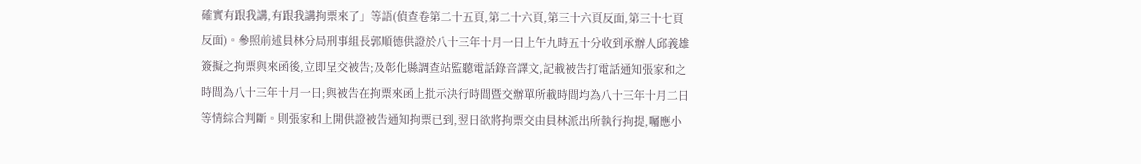確實有跟我講,有跟我講拘票來了」等語(偵查卷第二十五頁,第二十六頁,第三十六頁反面,第三十七頁反面)。參照前述員林分局刑事組長郭順德供證於八十三年十月一日上午九時五十分收到承辦人邱義雄簽擬之拘票與來函後,立即呈交被告;及彰化縣調查站監聽電話錄音譯文,記載被告打電話通知張家和之時間為八十三年十月一日;與被告在拘票來函上批示決行時間暨交辦單所載時間均為八十三年十月二日等情綜合判斷。則張家和上開供證被告通知拘票已到,翌日欲將拘票交由員林派出所執行拘提,囑應小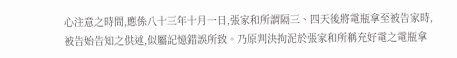心注意之時間,應係八十三年十月一日,張家和所謂隔三、四天後將電瓶拿至被告家時,被告始告知之供述,似屬記憶錯誤所致。乃原判決拘泥於張家和所稱充好電之電瓶拿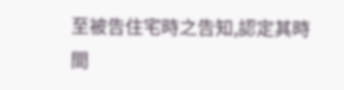至被告住宅時之告知,認定其時間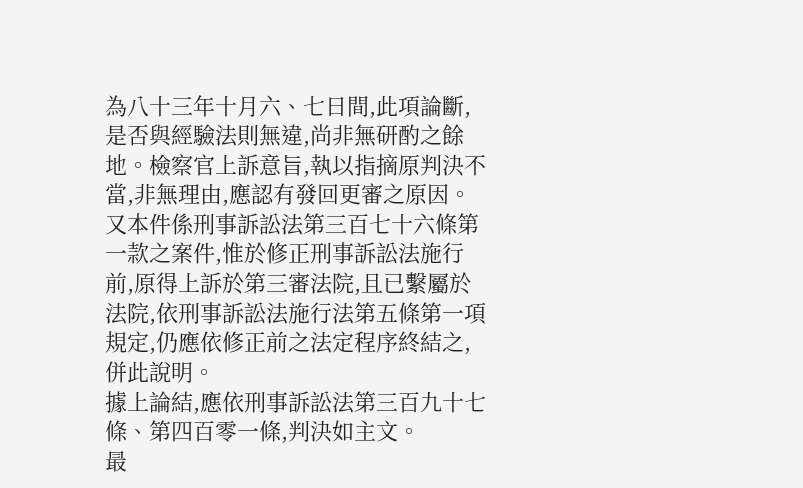為八十三年十月六、七日間,此項論斷,是否與經驗法則無違,尚非無研酌之餘地。檢察官上訴意旨,執以指摘原判決不當,非無理由,應認有發回更審之原因。
又本件係刑事訴訟法第三百七十六條第一款之案件,惟於修正刑事訴訟法施行前,原得上訴於第三審法院,且已繫屬於法院,依刑事訴訟法施行法第五條第一項規定,仍應依修正前之法定程序終結之,併此說明。
據上論結,應依刑事訴訟法第三百九十七條、第四百零一條,判決如主文。
最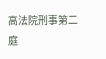高法院刑事第二庭